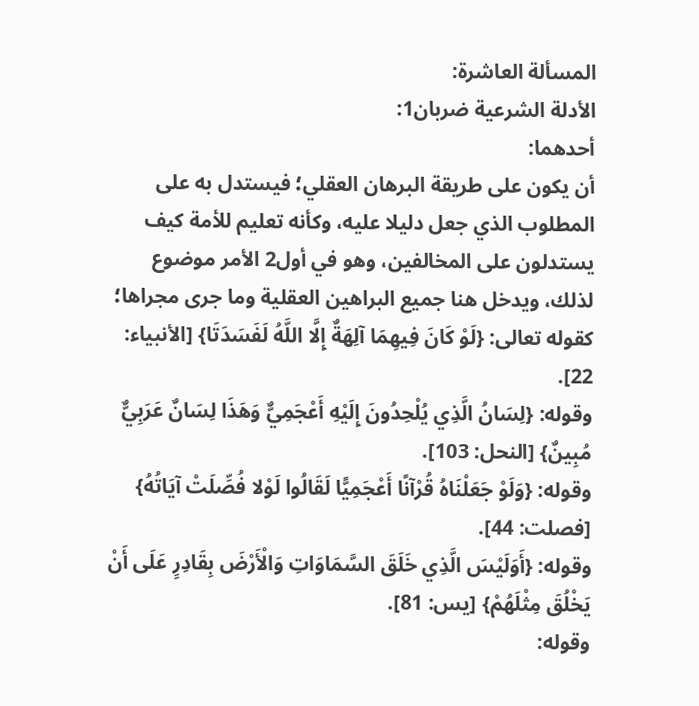المسألة العاشرة:
الأدلة الشرعية ضربان1:
أحدهما:
أن يكون على طريقة البرهان العقلي؛ فيستدل به على المطلوب الذي جعل دليلا عليه، وكأنه تعليم للأمة كيف يستدلون على المخالفين، وهو في أول2 الأمر موضوع لذلك، ويدخل هنا جميع البراهين العقلية وما جرى مجراها؛ كقوله تعالى: {لَوْ كَانَ فِيهِمَا آلِهَةٌ إِلَّا اللَّهُ لَفَسَدَتَا} [الأنبياء: 22].
وقوله: {لِسَانُ الَّذِي يُلْحِدُونَ إِلَيْهِ أَعْجَمِيٌّ وَهَذَا لِسَانٌ عَرَبِيٌّ مُبِينٌ} [النحل: 103].
وقوله: {وَلَوْ جَعَلْنَاهُ قُرْآنًا أَعْجَمِيًّا لَقَالُوا لَوْلا فُصِّلَتْ آيَاتُهُ} [فصلت: 44].
وقوله: {أَوَلَيْسَ الَّذِي خَلَقَ السَّمَاوَاتِ وَالْأَرْضَ بِقَادِرٍ عَلَى أَنْ يَخْلُقَ مِثْلَهُمْ} [يس: 81].
وقوله: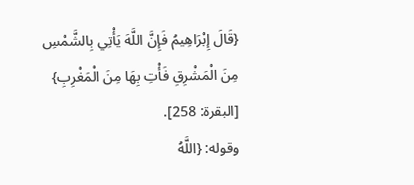{قَالَ إِبْرَاهِيمُ فَإِنَّ اللَّهَ يَأْتِي بِالشَّمْسِ مِنَ الْمَشْرِقِ فَأْتِ بِهَا مِنَ الْمَغْرِبِ} [البقرة: 258].
وقوله: {اللَّهُ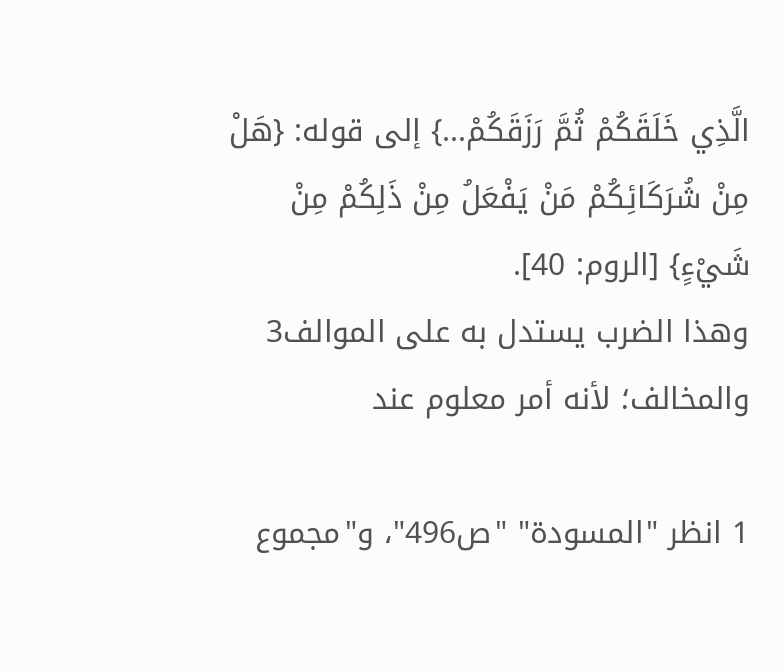الَّذِي خَلَقَكُمْ ثُمَّ رَزَقَكُمْ...} إلى قوله: {هَلْ مِنْ شُرَكَائِكُمْ مَنْ يَفْعَلُ مِنْ ذَلِكُمْ مِنْ شَيْءٍ} [الروم: 40].
وهذا الضرب يستدل به على الموالف3 والمخالف؛ لأنه أمر معلوم عند

1 انظر "المسودة" "ص496"، و"مجموع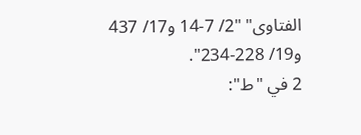الفتاوى" "2/ 7-14 و17/ 437 و19/ 228-234".
2 في "ط":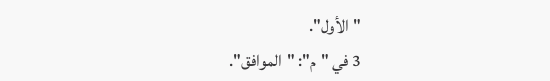"الأول".
3 في "م": "الموافق".